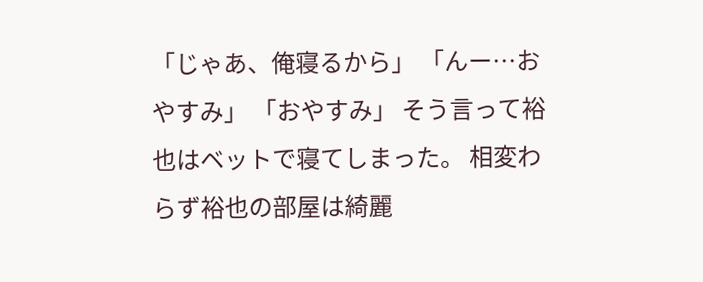「じゃあ、俺寝るから」 「んー…おやすみ」 「おやすみ」 そう言って裕也はベットで寝てしまった。 相変わらず裕也の部屋は綺麗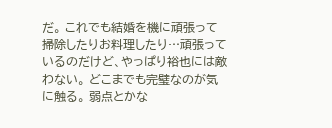だ。 これでも結婚を機に頑張って掃除したりお料理したり…頑張っているのだけど、やっぱり裕也には敵わない。 どこまでも完璧なのが気に触る。 弱点とかな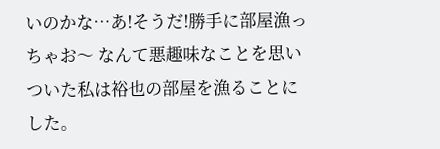いのかな…あ!そうだ!勝手に部屋漁っちゃお〜 なんて悪趣味なことを思いついた私は裕也の部屋を漁ることにした。